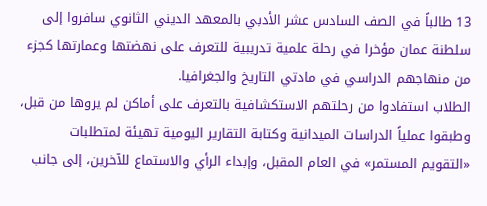13 طالباً في الصف السادس عشر الأدبي بالمعهد الديني الثانوي سافروا إلى سلطنة عمان مؤخرا في رحلة علمية تدريبية للتعرف على نهضتها وعمارتها كجزء من منهاجهم الدراسي في مادتي التاريخ والجغرافيا.
الطلاب استفادوا من رحلتهم الاستكشافية بالتعرف على أماكن لم يروها من قبل، وطبقوا عملياً الدراسات الميدانية وكتابة التقارير اليومية تهيئة لمتطلبات «التقويم المستمر» في العام المقبل، وإبداء الرأي والاستماع للآخرين، إلى جانب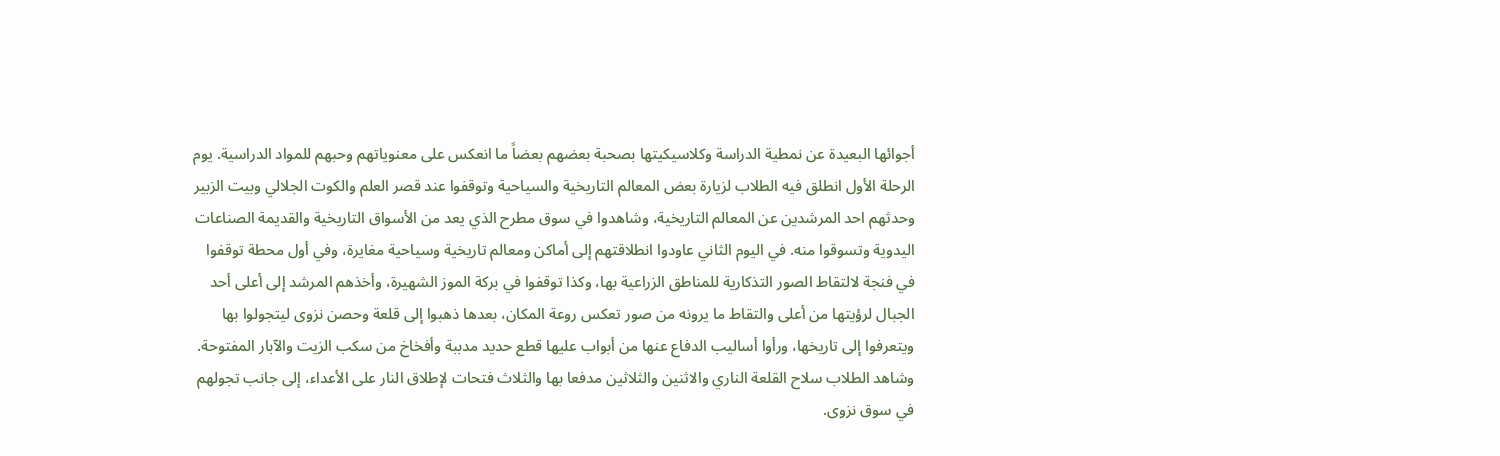أجوائها البعيدة عن نمطية الدراسة وكلاسيكيتها بصحبة بعضهم بعضاً ما انعكس على معنوياتهم وحبهم للمواد الدراسية. يوم الرحلة الأول انطلق فيه الطلاب لزيارة بعض المعالم التاريخية والسياحية وتوقفوا عند قصر العلم والكوت الجلالي وبيت الزبير وحدثهم احد المرشدين عن المعالم التاريخية، وشاهدوا في سوق مطرح الذي يعد من الأسواق التاريخية والقديمة الصناعات اليدوية وتسوقوا منه. في اليوم الثاني عاودوا انطلاقتهم إلى أماكن ومعالم تاريخية وسياحية مغايرة، وفي أول محطة توقفوا في فنجة لالتقاط الصور التذكارية للمناطق الزراعية بها، وكذا توقفوا في بركة الموز الشهيرة، وأخذهم المرشد إلى أعلى أحد الجبال لرؤيتها من أعلى والتقاط ما يرونه من صور تعكس روعة المكان، بعدها ذهبوا إلى قلعة وحصن نزوى ليتجولوا بها ويتعرفوا إلى تاريخها، ورأوا أساليب الدفاع عنها من أبواب عليها قطع حديد مدببة وأفخاخ من سكب الزيت والآبار المفتوحة.
وشاهد الطلاب سلاح القلعة الناري والاثنين والثلاثين مدفعا بها والثلاث فتحات لإطلاق النار على الأعداء، إلى جانب تجولهم في سوق نزوى.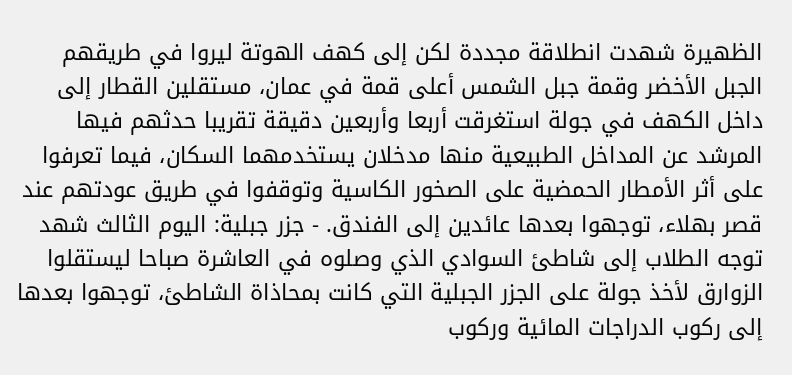الظهيرة شهدت انطلاقة مجددة لكن إلى كهف الهوتة ليروا في طريقهم الجبل الأخضر وقمة جبل الشمس أعلى قمة في عمان، مستقلين القطار إلى داخل الكهف في جولة استغرقت أربعا وأربعين دقيقة تقريبا حدثهم فيها المرشد عن المداخل الطبيعية منها مدخلان يستخدمهما السكان، فيما تعرفوا على أثر الأمطار الحمضية على الصخور الكاسية وتوقفوا في طريق عودتهم عند قصر بهلاء، توجهوا بعدها عائدين إلى الفندق. - جزر جبلية: اليوم الثالث شهد توجه الطلاب إلى شاطئ السوادي الذي وصلوه في العاشرة صباحا ليستقلوا الزوارق لأخذ جولة على الجزر الجبلية التي كانت بمحاذاة الشاطئ، توجهوا بعدها إلى ركوب الدراجات المائية وركوب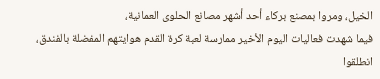الخيل، ومروا بمصنع بركاء أحد أشهر مصانع الحلوى العمانية،
فيما شهدت فعاليات اليوم الأخير ممارسة لعبة كرة القدم هوايتهم المفضلة بالفندق، انطلقوا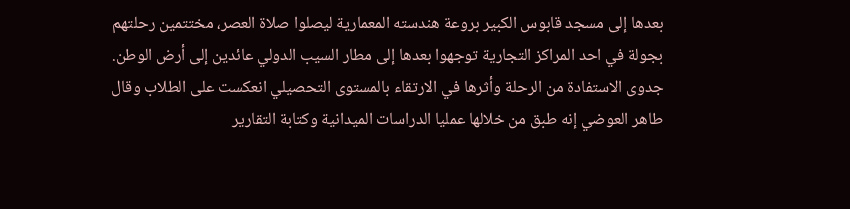بعدها إلى مسجد قابوس الكبير بروعة هندسته المعمارية ليصلوا صلاة العصر، مختتمين رحلتهم بجولة في احد المراكز التجارية توجهوا بعدها إلى مطار السيب الدولي عائدين إلى أرض الوطن. جدوى الاستفادة من الرحلة وأثرها في الارتقاء بالمستوى التحصيلي انعكست على الطلاب وقال طاهر العوضي إنه طبق من خلالها عمليا الدراسات الميدانية وكتابة التقارير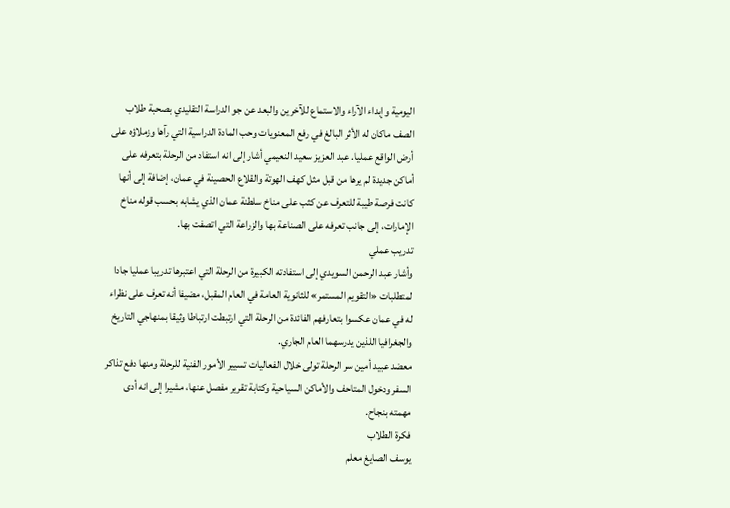اليومية وإبداء الآراء والاستماع للآخرين والبعد عن جو الدراسة التقليدي بصحبة طلاب الصف ماكان له الأثر البالغ في رفع المعنويات وحب المادة الدراسية التي رآها وزملاؤه على أرض الواقع عمليا. عبد العزيز سعيد النعيمي أشار إلى انه استفاد من الرحلة بتعرفه على أماكن جديدة لم يرها من قبل مثل كهف الهوتة والقلاع الحصينة في عمان، إضافة إلى أنها كانت فرصة طيبة للتعرف عن كثب على مناخ سلطنة عمان الذي يشابه بحسب قوله مناخ الإمارات، إلى جانب تعرفه على الصناعة بها والزراعة التي اتصفت بها.
تدريب عملي
وأشار عبد الرحمن السويدي إلى استفادته الكبيرة من الرحلة التي اعتبرها تدريبا عمليا جادا لمتطلبات «التقويم المستمر» للثانوية العامة في العام المقبل، مضيفا أنه تعرف على نظراء له في عمان عكسوا بتعارفهم الفائدة من الرحلة التي ارتبطت ارتباطا وثيقا بمنهاجي التاريخ والجغرافيا اللذين يدرسهما العام الجاري.
معضد عبيد أمين سر الرحلة تولى خلال الفعاليات تسيير الأمور الفنية للرحلة ومنها دفع تذاكر السفر ودخول المتاحف والأماكن السياحية وكتابة تقرير مفصل عنها، مشيرا إلى انه أدى مهمته بنجاح.
فكرة الطلاب
يوسف الصايغ معلم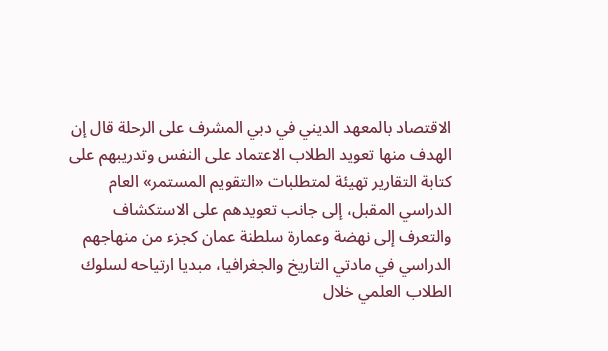الاقتصاد بالمعهد الديني في دبي المشرف على الرحلة قال إن الهدف منها تعويد الطلاب الاعتماد على النفس وتدريبهم على كتابة التقارير تهيئة لمتطلبات «التقويم المستمر» العام الدراسي المقبل، إلى جانب تعويدهم على الاستكشاف والتعرف إلى نهضة وعمارة سلطنة عمان كجزء من منهاجهم الدراسي في مادتي التاريخ والجغرافيا، مبديا ارتياحه لسلوك الطلاب العلمي خلال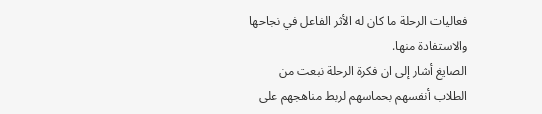فعاليات الرحلة ما كان له الأثر الفاعل في نجاحها والاستفادة منها.
الصايغ أشار إلى ان فكرة الرحلة نبعت من الطلاب أنفسهم بحماسهم لربط مناهجهم على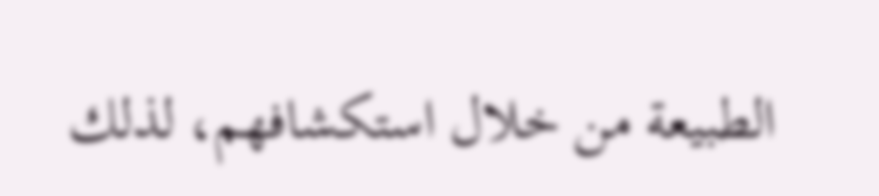الطبيعة من خلال استكشافهم، لذلك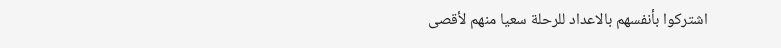اشتركوا بأنفسهم بالاعداد للرحلة سعيا منهم لأقصى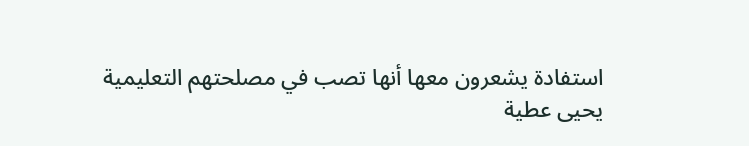استفادة يشعرون معها أنها تصب في مصلحتهم التعليمية
يحيى عطية